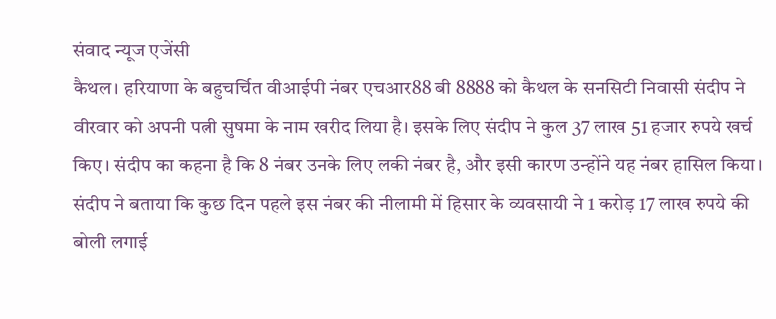संवाद न्यूज एजेंसी
कैथल। हरियाणा के बहुचर्चित वीआईपी नंबर एचआर88 बी 8888 को कैथल के सनसिटी निवासी संदीप ने वीरवार को अपनी पत्नी सुषमा के नाम खरीद लिया है। इसके लिए संदीप ने कुल 37 लाख 51 हजार रुपये खर्च किए। संदीप का कहना है कि 8 नंबर उनके लिए लकी नंबर है, और इसी कारण उन्होंने यह नंबर हासिल किया।
संदीप ने बताया कि कुछ दिन पहले इस नंबर की नीलामी में हिसार के व्यवसायी ने 1 करोड़ 17 लाख रुपये की बोली लगाई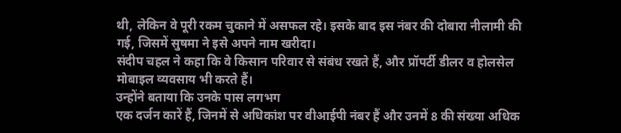थी, लेकिन वे पूरी रकम चुकाने में असफल रहे। इसके बाद इस नंबर की दोबारा नीलामी की गई, जिसमें सुषमा ने इसे अपने नाम खरीदा।
संदीप चहल ने कहा कि वे किसान परिवार से संबंध रखते हैं, और प्रॉपर्टी डीलर व होलसेल मोबाइल व्यवसाय भी करते हैं।
उन्होंने बताया कि उनके पास लगभग
एक दर्जन कारें हैं, जिनमें से अधिकांश पर वीआईपी नंबर हैं और उनमें 8 की संख्या अधिक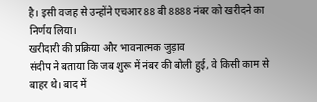है। इसी वजह से उन्होंने एचआर88 बी 8888 नंबर को खरीदने का निर्णय लिया।
खरीदारी की प्रक्रिया और भावनात्मक जुड़ाव
संदीप ने बताया कि जब शुरू में नंबर की बोली हुई, वे किसी काम से बाहर थे। बाद में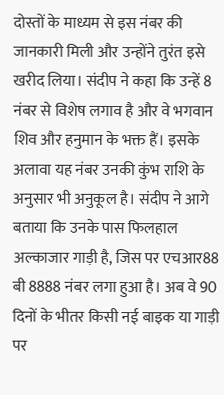दोस्तों के माध्यम से इस नंबर की जानकारी मिली और उन्होंने तुरंत इसे खरीद लिया। संदीप ने कहा कि उन्हें 8 नंबर से विशेष लगाव है और वे भगवान शिव और हनुमान के भक्त हैं। इसके अलावा यह नंबर उनकी कुंभ राशि के अनुसार भी अनुकूल है। संदीप ने आगे बताया कि उनके पास फिलहाल अल्काजार गाड़ी है, जिस पर एचआर88 बी 8888 नंबर लगा हुआ है। अब वे 90 दिनों के भीतर किसी नई बाइक या गाड़ी पर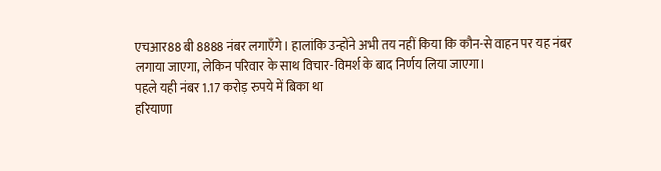एचआर88 बी 8888 नंबर लगाएँगे। हालांकि उन्होंने अभी तय नहीं किया कि कौन-से वाहन पर यह नंबर लगाया जाएगा, लेकिन परिवार के साथ विचार-विमर्श के बाद निर्णय लिया जाएगा।
पहले यही नंबर 1.17 करोड़ रुपये में बिका था
हरियाणा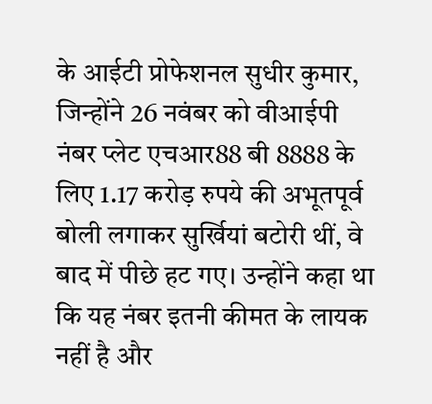के आईटी प्रोफेशनल सुधीर कुमार, जिन्होंने 26 नवंबर को वीआईपी नंबर प्लेट एचआर88 बी 8888 के लिए 1.17 करोड़ रुपये की अभूतपूर्व बोली लगाकर सुर्खियां बटोरी थीं, वे बाद में पीछे हट गए। उन्होंने कहा था कि यह नंबर इतनी कीमत के लायक नहीं है और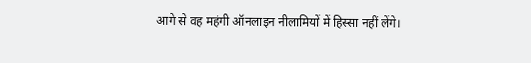आगे से वह महंगी ऑनलाइन नीलामियों में हिस्सा नहीं लेंगे।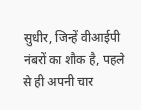सुधीर, जिन्हें वीआईपी नंबरों का शौक है, पहले से ही अपनी चार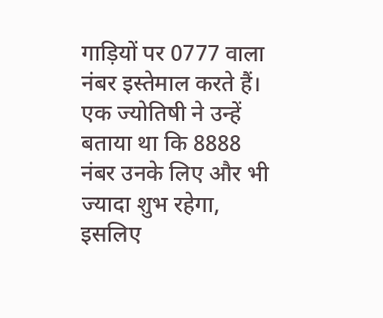गाड़ियों पर 0777 वाला नंबर इस्तेमाल करते हैं। एक ज्योतिषी ने उन्हें बताया था कि 8888 नंबर उनके लिए और भी ज्यादा शुभ रहेगा, इसलिए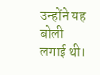उन्होंने यह बोली लगाई थी।